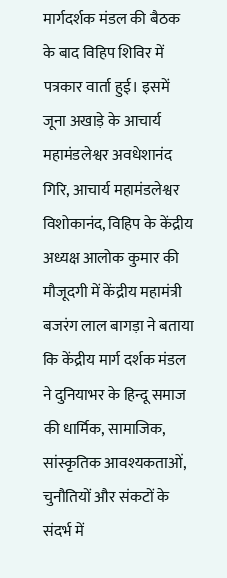मार्गदर्शक मंडल की बैठक के बाद विहिप शिविर में पत्रकार वार्ता हुई। इसमें जूना अखाड़े के आचार्य महामंडलेश्वर अवधेशानंद गिरि, आचार्य महामंडलेश्वर विशोकानंद, विहिप के केंद्रीय अध्यक्ष आलोक कुमार की मौजूदगी में केंद्रीय महामंत्री बजरंग लाल बागड़ा ने बताया कि केंद्रीय मार्ग दर्शक मंडल ने दुनियाभर के हिन्दू समाज की धार्मिक, सामाजिक, सांस्कृतिक आवश्यकताओं, चुनौतियों और संकटों के संदर्भ में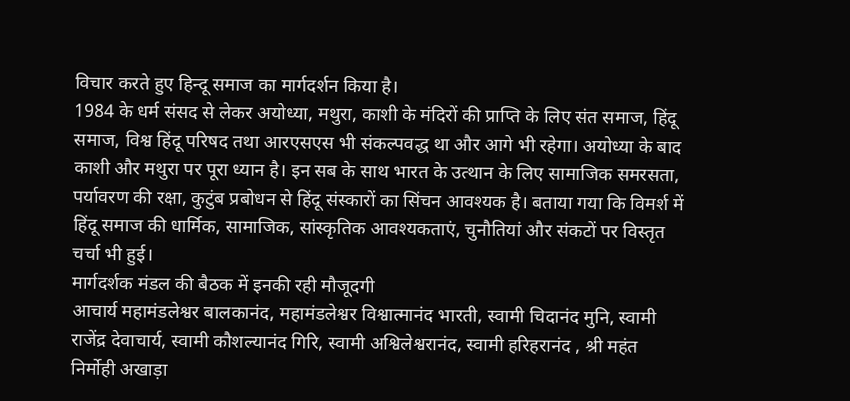विचार करते हुए हिन्दू समाज का मार्गदर्शन किया है।
1984 के धर्म संसद से लेकर अयोध्या, मथुरा, काशी के मंदिरों की प्राप्ति के लिए संत समाज, हिंदू समाज, विश्व हिंदू परिषद तथा आरएसएस भी संकल्पवद्ध था और आगे भी रहेगा। अयोध्या के बाद काशी और मथुरा पर पूरा ध्यान है। इन सब के साथ भारत के उत्थान के लिए सामाजिक समरसता, पर्यावरण की रक्षा, कुटुंब प्रबोधन से हिंदू संस्कारों का सिंचन आवश्यक है। बताया गया कि विमर्श में हिंदू समाज की धार्मिक, सामाजिक, सांस्कृतिक आवश्यकताएं, चुनौतियां और संकटों पर विस्तृत चर्चा भी हुई।
मार्गदर्शक मंडल की बैठक में इनकी रही मौजूदगी
आचार्य महामंडलेश्वर बालकानंद, महामंडलेश्वर विश्वात्मानंद भारती, स्वामी चिदानंद मुनि, स्वामी राजेंद्र देवाचार्य, स्वामी कौशल्यानंद गिरि, स्वामी अश्विलेश्वरानंद, स्वामी हरिहरानंद , श्री महंत निर्मोही अखाड़ा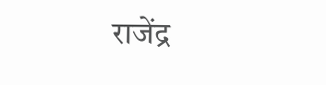राजेंद्र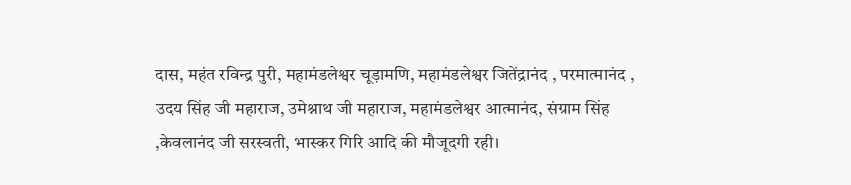दास, महंत रविन्द्र पुरी, महामंडलेश्वर चूड़ामणि, महामंडलेश्वर जितेंद्रानंद , परमात्मानंद , उदय सिंह जी महाराज, उमेश्नाथ जी महाराज, महामंडलेश्वर आत्मानंद, संग्राम सिंह ,केवलानंद जी सरस्वती, भास्कर गिरि आदि की मौजूदगी रही।